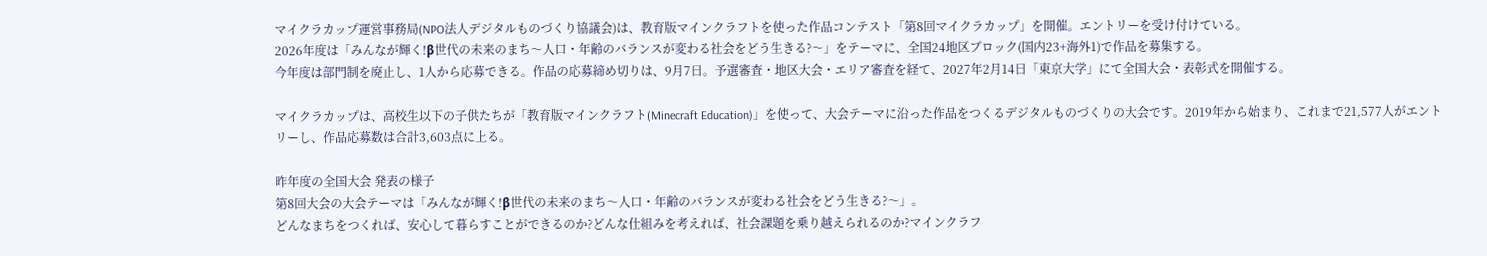マイクラカップ運営事務局(NPO法人デジタルものづくり協議会)は、教育版マインクラフトを使った作品コンテスト「第8回マイクラカップ」を開催。エントリーを受け付けている。
2026年度は「みんなが輝く!β世代の未来のまち〜人口・年齢のバランスが変わる社会をどう生きる?〜」をテーマに、全国24地区ブロック(国内23+海外1)で作品を募集する。
今年度は部門制を廃止し、1人から応募できる。作品の応募締め切りは、9月7日。予選審査・地区大会・エリア審査を経て、2027年2月14日「東京大学」にて全国大会・表彰式を開催する。

マイクラカップは、高校生以下の子供たちが「教育版マインクラフト(Minecraft Education)」を使って、大会テーマに沿った作品をつくるデジタルものづくりの大会です。2019年から始まり、これまで21,577人がエントリーし、作品応募数は合計3,603点に上る。

昨年度の全国大会 発表の様子
第8回大会の大会テーマは「みんなが輝く!β世代の未来のまち〜人口・年齢のバランスが変わる社会をどう生きる?〜」。
どんなまちをつくれば、安心して暮らすことができるのか?どんな仕組みを考えれば、社会課題を乗り越えられるのか?マインクラフ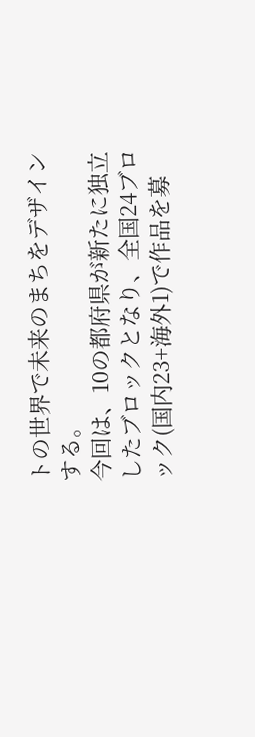トの世界で未来のまちをデザインする。
今回は、10の都府県が新たに独立したブロックとなり、全国24ブロック(国内23+海外1)で作品を募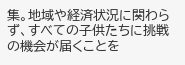集。地域や経済状況に関わらず、すべての子供たちに挑戦の機会が届くことを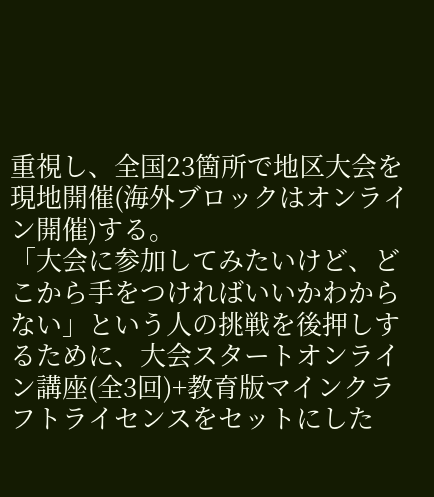重視し、全国23箇所で地区大会を現地開催(海外ブロックはオンライン開催)する。
「大会に参加してみたいけど、どこから手をつければいいかわからない」という人の挑戦を後押しするために、大会スタートオンライン講座(全3回)+教育版マインクラフトライセンスをセットにした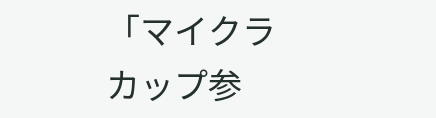「マイクラカップ参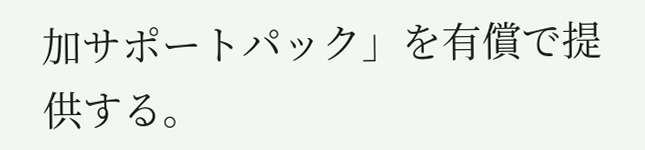加サポートパック」を有償で提供する。